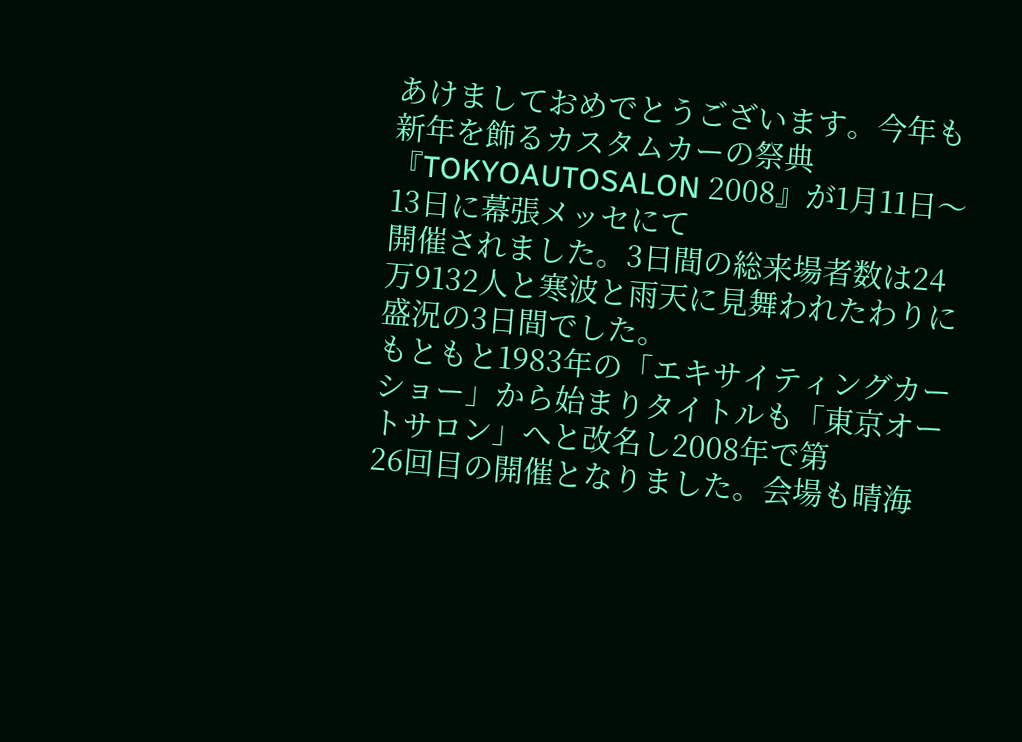あけましておめでとうございます。今年も新年を飾るカスタムカーの祭典
『TOKYOAUTOSALON 2008』が1月11日〜13日に幕張メッセにて
開催されました。3日間の総来場者数は24万9132人と寒波と雨天に見舞われたわりに盛況の3日間でした。
もともと1983年の「エキサイティングカーショー」から始まりタイトルも「東京オートサロン」へと改名し2008年で第
26回目の開催となりました。会場も晴海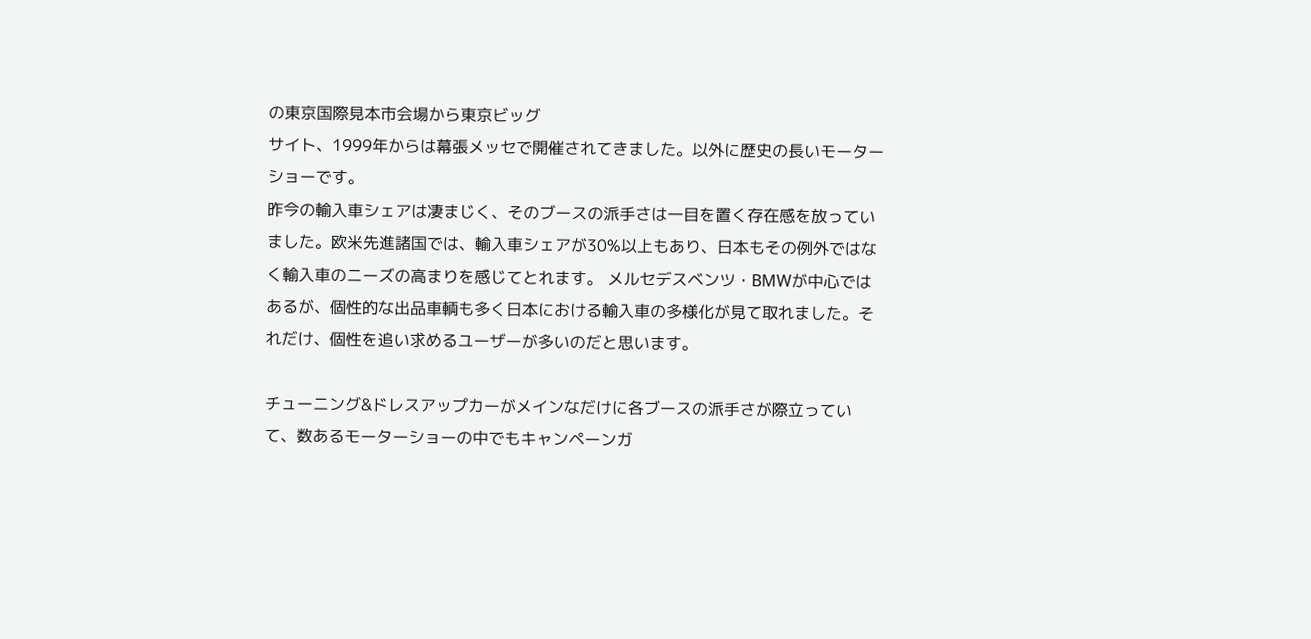の東京国際見本市会場から東京ビッグ
サイト、1999年からは幕張メッセで開催されてきました。以外に歴史の長いモーターショーです。
昨今の輸入車シェアは凄まじく、そのブースの派手さは一目を置く存在感を放っていました。欧米先進諸国では、輸入車シェアが30%以上もあり、日本もその例外ではなく輸入車のニーズの高まりを感じてとれます。 メルセデスベンツ・BMWが中心ではあるが、個性的な出品車輌も多く日本における輸入車の多様化が見て取れました。それだけ、個性を追い求めるユーザーが多いのだと思います。

チューニング&ドレスアップカーがメインなだけに各ブースの派手さが際立っていて、数あるモーターショーの中でもキャンペーンガ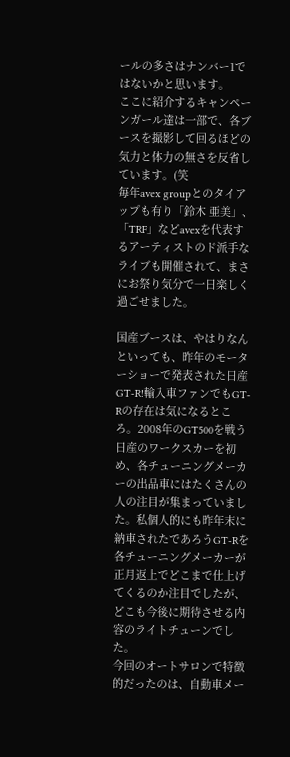ールの多さはナンバー1ではないかと思います。
ここに紹介するキャンペーンガール達は一部で、各ブースを撮影して回るほどの気力と体力の無さを反省しています。(笑
毎年avex groupとのタイアップも有り「鈴木 亜美」、「TRF」などavexを代表するアーティストのド派手なライブも開催されて、まさにお祭り気分で一日楽しく過ごせました。

国産ブースは、やはりなんといっても、昨年のモーターショーで発表された日産GT-R!輸入車ファンでもGT-Rの存在は気になるところ。2008年のGT500を戦う日産のワークスカーを初め、各チューニングメーカーの出品車にはたくさんの人の注目が集まっていました。私個人的にも昨年末に納車されたであろうGT-Rを各チューニングメーカーが正月返上でどこまで仕上げてくるのか注目でしたが、どこも今後に期待させる内容のライトチューンでした。
今回のオートサロンで特徴的だったのは、自動車メー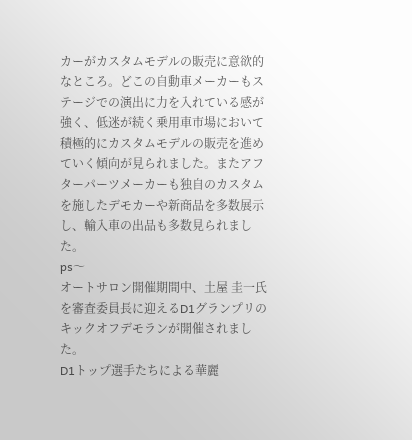カーがカスタムモデルの販売に意欲的なところ。どこの自動車メーカーもステージでの演出に力を入れている感が強く、低迷が続く乗用車市場において積極的にカスタムモデルの販売を進めていく傾向が見られました。またアフターパーツメーカーも独自のカスタムを施したデモカーや新商品を多数展示し、輸入車の出品も多数見られました。
ps〜
オートサロン開催期間中、土屋 圭一氏を審査委員長に迎えるD1グランプリのキックオフデモランが開催されました。
D1トップ選手たちによる華麗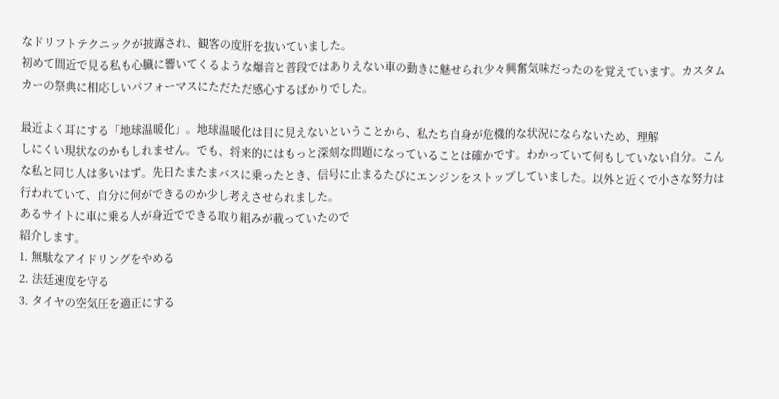なドリフトテクニックが披露され、観客の度肝を抜いていました。
初めて間近で見る私も心臓に響いてくるような爆音と普段ではありえない車の動きに魅せられ少々興奮気味だったのを覚えています。カスタムカーの祭典に相応しいパフォーマスにただただ感心するばかりでした。

最近よく耳にする「地球温暖化」。地球温暖化は目に見えないということから、私たち自身が危機的な状況にならないため、理解
しにくい現状なのかもしれません。でも、将来的にはもっと深刻な問題になっていることは確かです。わかっていて何もしていない自分。こんな私と同じ人は多いはず。先日たまたまバスに乗ったとき、信号に止まるたびにエンジンをストップしていました。以外と近くで小さな努力は行われていて、自分に何ができるのか少し考えさせられました。
あるサイトに車に乗る人が身近でできる取り組みが載っていたので
紹介します。
1. 無駄なアイドリングをやめる
2. 法廷速度を守る
3. タイヤの空気圧を適正にする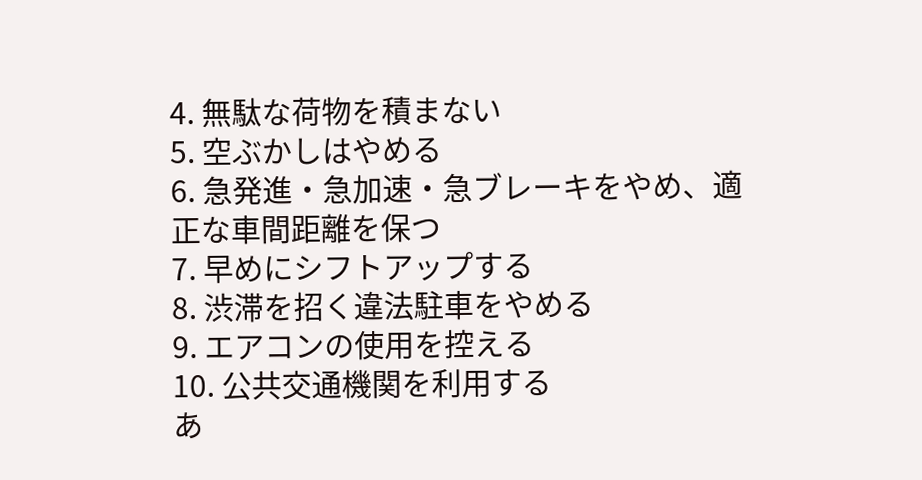4. 無駄な荷物を積まない
5. 空ぶかしはやめる
6. 急発進・急加速・急ブレーキをやめ、適正な車間距離を保つ
7. 早めにシフトアップする
8. 渋滞を招く違法駐車をやめる
9. エアコンの使用を控える
10. 公共交通機関を利用する
あ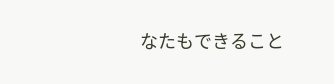なたもできること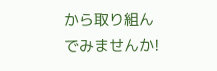から取り組んでみませんか!